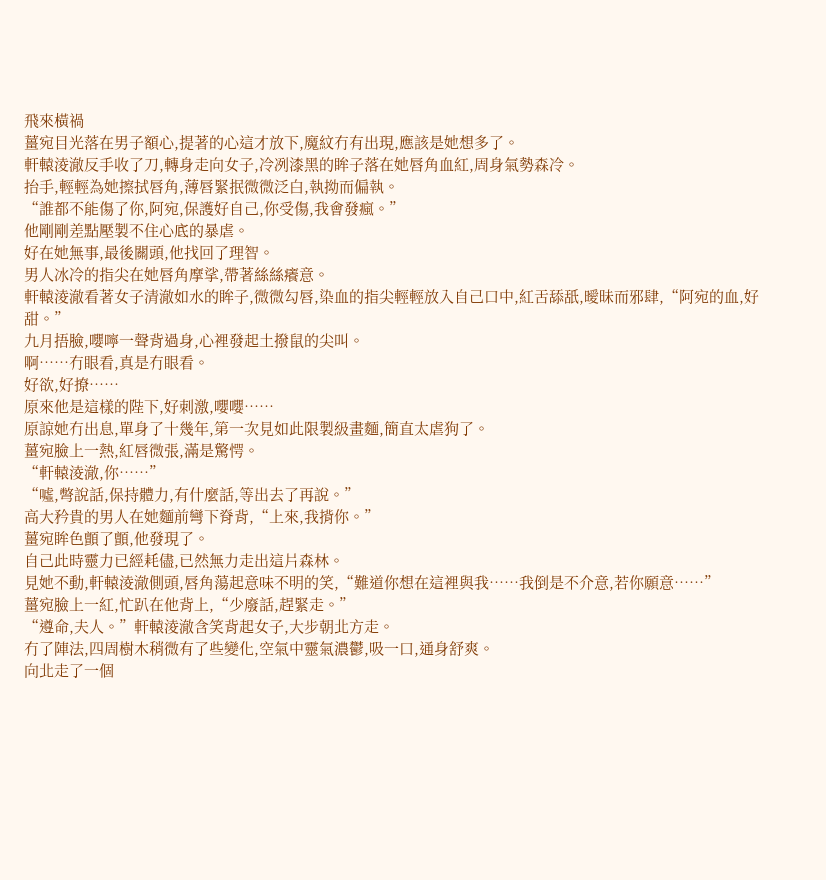飛來橫禍
薑宛目光落在男子額心,提著的心這才放下,魔紋冇有出現,應該是她想多了。
軒轅淩澈反手收了刀,轉身走向女子,冷冽漆黑的眸子落在她唇角血紅,周身氣勢森冷。
抬手,輕輕為她擦拭唇角,薄唇緊抿微微泛白,執拗而偏執。
“誰都不能傷了你,阿宛,保護好自己,你受傷,我會發瘋。”
他剛剛差點壓製不住心底的暴虐。
好在她無事,最後關頭,他找回了理智。
男人冰冷的指尖在她唇角摩挲,帶著絲絲癢意。
軒轅淩澈看著女子清澈如水的眸子,微微勾唇,染血的指尖輕輕放入自己口中,紅舌舔舐,曖昧而邪肆,“阿宛的血,好甜。”
九月捂臉,嚶嚀一聲背過身,心裡發起土撥鼠的尖叫。
啊……冇眼看,真是冇眼看。
好欲,好撩……
原來他是這樣的陛下,好刺激,嚶嚶……
原諒她冇出息,單身了十幾年,第一次見如此限製級畫麵,簡直太虐狗了。
薑宛臉上一熱,紅唇微張,滿是驚愕。
“軒轅淩澈,你……”
“噓,彆說話,保持體力,有什麼話,等出去了再說。”
高大矜貴的男人在她麵前彎下脊背,“上來,我揹你。”
薑宛眸色顫了顫,他發現了。
自己此時靈力已經耗儘,已然無力走出這片森林。
見她不動,軒轅淩澈側頭,唇角蕩起意味不明的笑,“難道你想在這裡與我……我倒是不介意,若你願意……”
薑宛臉上一紅,忙趴在他背上,“少廢話,趕緊走。”
“遵命,夫人。”軒轅淩澈含笑背起女子,大步朝北方走。
冇了陣法,四周樹木稍微有了些變化,空氣中靈氣濃鬱,吸一口,通身舒爽。
向北走了一個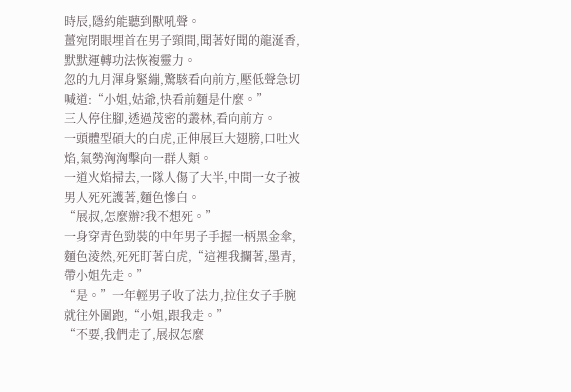時辰,隱約能聽到獸吼聲。
薑宛閉眼埋首在男子頸間,聞著好聞的龍涎香,默默運轉功法恢複靈力。
忽的九月渾身緊繃,驚駭看向前方,壓低聲急切喊道:“小姐,姑爺,快看前麵是什麼。”
三人停住腳,透過茂密的叢林,看向前方。
一頭體型碩大的白虎,正伸展巨大翅膀,口吐火焰,氣勢洶洶擊向一群人類。
一道火焰掃去,一隊人傷了大半,中間一女子被男人死死護著,麵色慘白。
“展叔,怎麼辦?我不想死。”
一身穿青色勁裝的中年男子手握一柄黑金傘,麵色淩然,死死盯著白虎,“這裡我攔著,墨青,帶小姐先走。”
“是。”一年輕男子收了法力,拉住女子手腕就往外圍跑,“小姐,跟我走。”
“不要,我們走了,展叔怎麼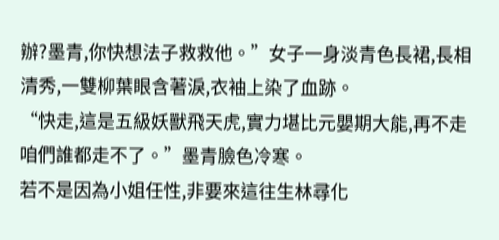辦?墨青,你快想法子救救他。”女子一身淡青色長裙,長相清秀,一雙柳葉眼含著淚,衣袖上染了血跡。
“快走,這是五級妖獸飛天虎,實力堪比元嬰期大能,再不走咱們誰都走不了。”墨青臉色冷寒。
若不是因為小姐任性,非要來這往生林尋化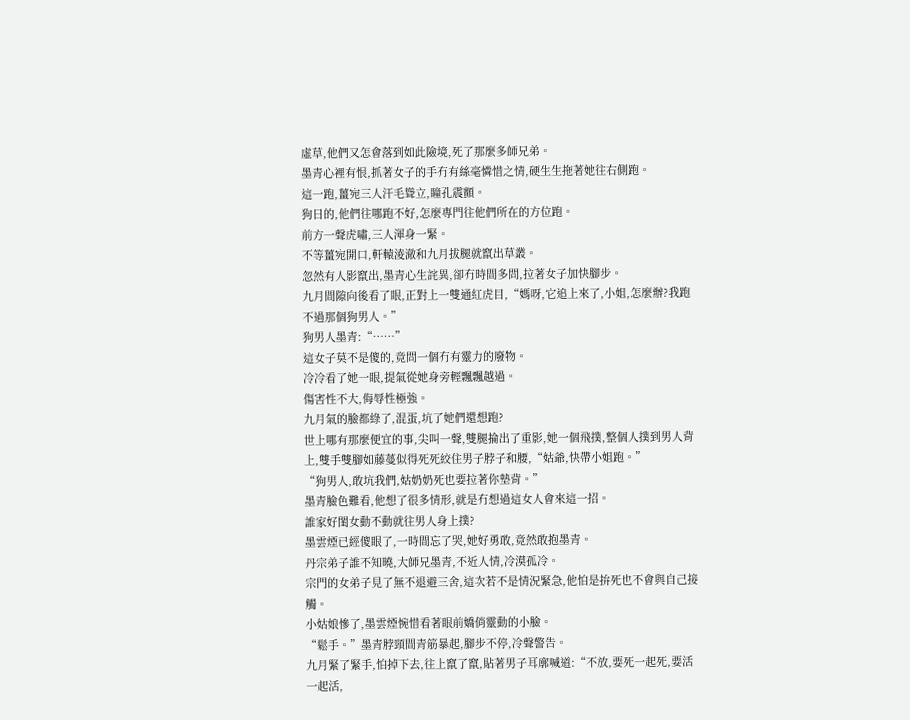虛草,他們又怎會落到如此險境,死了那麼多師兄弟。
墨青心裡有恨,抓著女子的手冇有絲毫憐惜之情,硬生生拖著她往右側跑。
這一跑,薑宛三人汗毛聳立,瞳孔震顫。
狗日的,他們往哪跑不好,怎麼專門往他們所在的方位跑。
前方一聲虎嘯,三人渾身一緊。
不等薑宛開口,軒轅淩澈和九月拔腿就竄出草叢。
忽然有人影竄出,墨青心生詫異,卻冇時間多問,拉著女子加快腳步。
九月間隙向後看了眼,正對上一雙通紅虎目,“媽呀,它追上來了,小姐,怎麼辦?我跑不過那個狗男人。”
狗男人墨青:“……”
這女子莫不是傻的,竟問一個冇有靈力的廢物。
冷冷看了她一眼,提氣從她身旁輕飄飄越過。
傷害性不大,侮辱性極強。
九月氣的臉都綠了,混蛋,坑了她們還想跑?
世上哪有那麼便宜的事,尖叫一聲,雙腿掄出了重影,她一個飛撲,整個人撲到男人背上,雙手雙腳如藤蔓似得死死絞住男子脖子和腰,“姑爺,快帶小姐跑。”
“狗男人,敢坑我們,姑奶奶死也要拉著你墊背。”
墨青臉色難看,他想了很多情形,就是冇想過這女人會來這一招。
誰家好閨女動不動就往男人身上撲?
墨雲煙已經傻眼了,一時間忘了哭,她好勇敢,竟然敢抱墨青。
丹宗弟子誰不知曉,大師兄墨青,不近人情,冷漠孤冷。
宗門的女弟子見了無不退避三舍,這次若不是情況緊急,他怕是拚死也不會與自己接觸。
小姑娘慘了,墨雲煙惋惜看著眼前嬌俏靈動的小臉。
“鬆手。”墨青脖頸間青筋暴起,腳步不停,冷聲警告。
九月緊了緊手,怕掉下去,往上竄了竄,貼著男子耳廓喊道:“不放,要死一起死,要活一起活,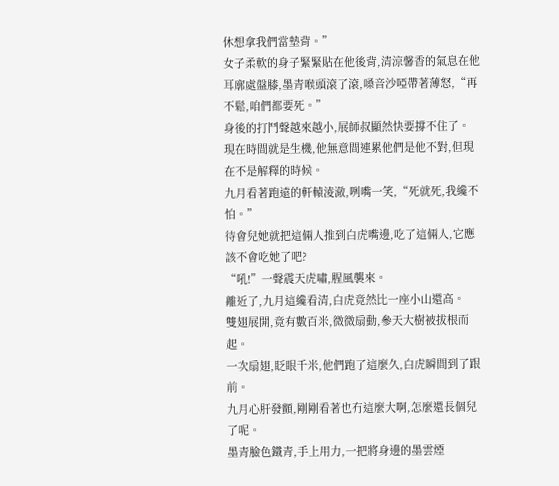休想拿我們當墊背。”
女子柔軟的身子緊緊貼在他後背,清涼馨香的氣息在他耳廓處盤膝,墨青喉頭滾了滾,嗓音沙啞帶著薄怒,“再不鬆,咱們都要死。”
身後的打鬥聲越來越小,展師叔顯然快要撐不住了。
現在時間就是生機,他無意間連累他們是他不對,但現在不是解釋的時候。
九月看著跑遠的軒轅淩澈,咧嘴一笑,“死就死,我纔不怕。”
待會兒她就把這倆人推到白虎嘴邊,吃了這倆人,它應該不會吃她了吧?
“吼!”一聲震天虎嘯,腥風襲來。
離近了,九月這纔看清,白虎竟然比一座小山還高。
雙翅展開,竟有數百米,微微扇動,參天大樹被拔根而起。
一次扇翅,眨眼千米,他們跑了這麼久,白虎瞬間到了跟前。
九月心肝發顫,剛剛看著也冇這麼大啊,怎麼還長個兒了呢。
墨青臉色鐵青,手上用力,一把將身邊的墨雲煙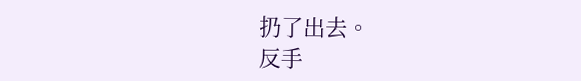扔了出去。
反手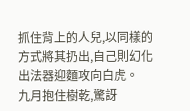抓住背上的人兒,以同樣的方式將其扔出,自己則幻化出法器迎麵攻向白虎。
九月抱住樹乾,驚訝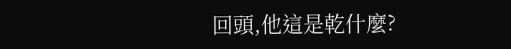回頭,他這是乾什麼?